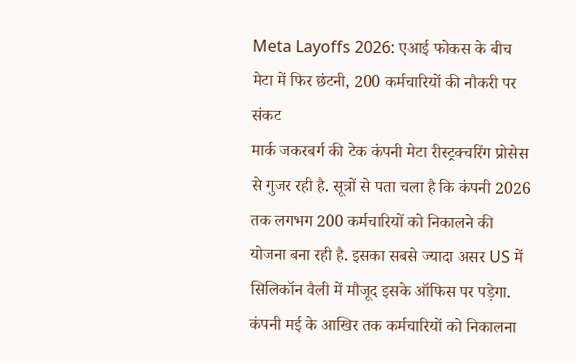Meta Layoffs 2026: एआई फोकस के बीच मेटा में फिर छंटनी, 200 कर्मचारियों की नौकरी पर संकट
मार्क जकरबर्ग की टेक कंपनी मेटा रीस्ट्रक्चरिंग प्रोसेस से गुजर रही है. सूत्रों से पता चला है कि कंपनी 2026 तक लगभग 200 कर्मचारियों को निकालने की योजना बना रही है. इसका सबसे ज्यादा असर US में सिलिकॉन वैली में मौजूद इसके ऑफिस पर पड़ेगा. कंपनी मई के आखिर तक कर्मचारियों को निकालना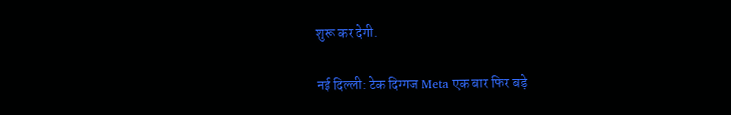शुरू कर देगी.

नई दिल्ली: टेक दिग्गज Meta एक बार फिर बड़े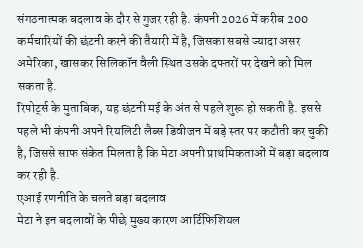संगठनात्मक बदलाव के दौर से गुजर रही है. कंपनी 2026 में करीब 200 कर्मचारियों की छंटनी करने की तैयारी में है, जिसका सबसे ज्यादा असर अमेरिका, खासकर सिलिकॉन वैली स्थित उसके दफ्तरों पर देखने को मिल सकता है.
रिपोर्ट्स के मुताबिक, यह छंटनी मई के अंत से पहले शुरू हो सकती है. इससे पहले भी कंपनी अपने रियलिटी लैब्स डिवीजन में बड़े स्तर पर कटौती कर चुकी है, जिससे साफ संकेत मिलता है कि मेटा अपनी प्राथमिकताओं में बड़ा बदलाव कर रही है.
एआई रणनीति के चलते बड़ा बदलाव
मेटा ने इन बदलावों के पीछे मुख्य कारण आर्टिफिशियल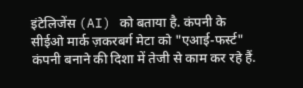इंटेलिजेंस (AI) को बताया है. कंपनी के सीईओ मार्क ज़करबर्ग मेटा को "एआई-फर्स्ट" कंपनी बनाने की दिशा में तेजी से काम कर रहे हैं.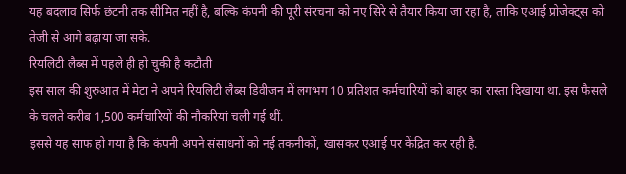यह बदलाव सिर्फ छंटनी तक सीमित नहीं है, बल्कि कंपनी की पूरी संरचना को नए सिरे से तैयार किया जा रहा है, ताकि एआई प्रोजेक्ट्स को तेजी से आगे बढ़ाया जा सके.
रियलिटी लैब्स में पहले ही हो चुकी है कटौती
इस साल की शुरुआत में मेटा ने अपने रियलिटी लैब्स डिवीजन में लगभग 10 प्रतिशत कर्मचारियों को बाहर का रास्ता दिखाया था. इस फैसले के चलते करीब 1,500 कर्मचारियों की नौकरियां चली गई थीं.
इससे यह साफ हो गया है कि कंपनी अपने संसाधनों को नई तकनीकों, खासकर एआई पर केंद्रित कर रही है.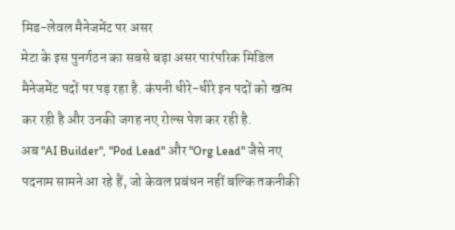मिड-लेवल मैनेजमेंट पर असर
मेटा के इस पुनर्गठन का सबसे बड़ा असर पारंपरिक मिडिल मैनेजमेंट पदों पर पड़ रहा है. कंपनी धीरे-धीरे इन पदों को खत्म कर रही है और उनकी जगह नए रोल्स पेश कर रही है.
अब "AI Builder", "Pod Lead" और "Org Lead" जैसे नए पदनाम सामने आ रहे हैं, जो केवल प्रबंधन नहीं बल्कि तकनीकी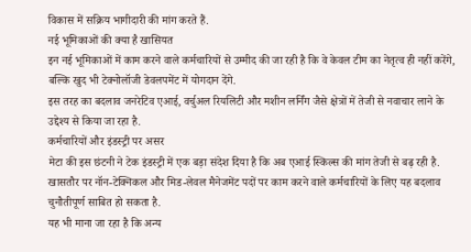विकास में सक्रिय भागीदारी की मांग करते हैं.
नई भूमिकाओं की क्या है खासियत
इन नई भूमिकाओं में काम करने वाले कर्मचारियों से उम्मीद की जा रही है कि वे केवल टीम का नेतृत्व ही नहीं करेंगे, बल्कि खुद भी टेक्नोलॉजी डेवलपमेंट में योगदान देंगे.
इस तरह का बदलाव जनरेटिव एआई, वर्चुअल रियलिटी और मशीन लर्निंग जैसे क्षेत्रों में तेजी से नवाचार लाने के उद्देश्य से किया जा रहा है.
कर्मचारियों और इंडस्ट्री पर असर
मेटा की इस छंटनी ने टेक इंडस्ट्री में एक बड़ा संदेश दिया है कि अब एआई स्किल्स की मांग तेजी से बढ़ रही है.
खासतौर पर नॉन-टेक्निकल और मिड-लेवल मैनेजमेंट पदों पर काम करने वाले कर्मचारियों के लिए यह बदलाव चुनौतीपूर्ण साबित हो सकता है.
यह भी माना जा रहा है कि अन्य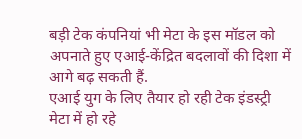बड़ी टेक कंपनियां भी मेटा के इस मॉडल को अपनाते हुए एआई-केंद्रित बदलावों की दिशा में आगे बढ़ सकती हैं.
एआई युग के लिए तैयार हो रही टेक इंडस्ट्री
मेटा में हो रहे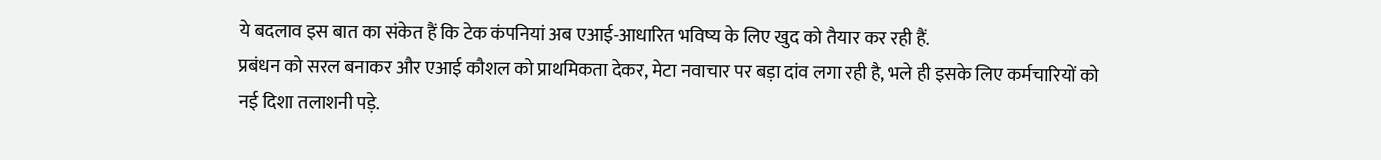ये बदलाव इस बात का संकेत हैं कि टेक कंपनियां अब एआई-आधारित भविष्य के लिए खुद को तैयार कर रही हैं.
प्रबंधन को सरल बनाकर और एआई कौशल को प्राथमिकता देकर, मेटा नवाचार पर बड़ा दांव लगा रही है, भले ही इसके लिए कर्मचारियों को नई दिशा तलाशनी पड़े.